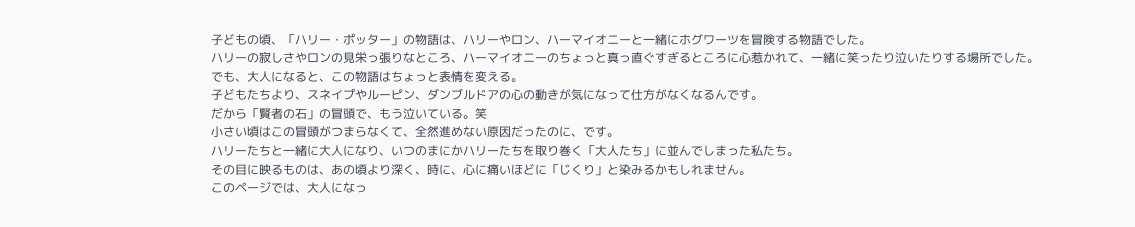子どもの頃、「ハリー・ポッター」の物語は、ハリーやロン、ハーマイオニーと一緒にホグワーツを冒険する物語でした。
ハリーの寂しさやロンの見栄っ張りなところ、ハーマイオニーのちょっと真っ直ぐすぎるところに心惹かれて、一緒に笑ったり泣いたりする場所でした。
でも、大人になると、この物語はちょっと表情を変える。
子どもたちより、スネイプやルーピン、ダンブルドアの心の動きが気になって仕方がなくなるんです。
だから「賢者の石」の冒頭で、もう泣いている。笑
小さい頃はこの冒頭がつまらなくて、全然進めない原因だったのに、です。
ハリーたちと一緒に大人になり、いつのまにかハリーたちを取り巻く「大人たち」に並んでしまった私たち。
その目に映るものは、あの頃より深く、時に、心に痛いほどに「じくり」と染みるかもしれません。
このページでは、大人になっ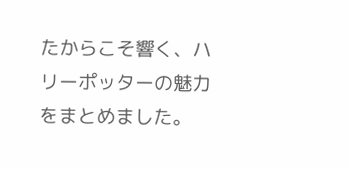たからこそ響く、ハリーポッターの魅力をまとめました。